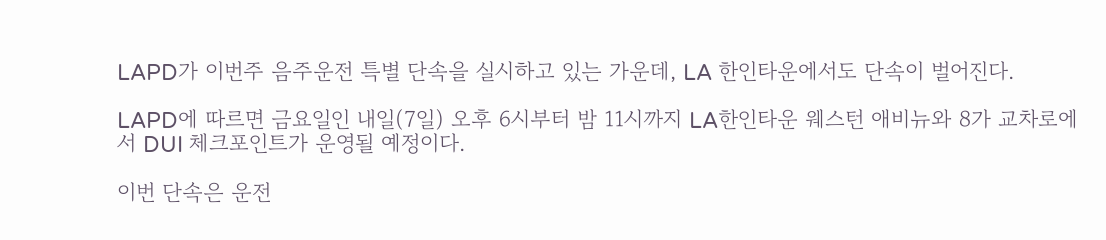LAPD가 이번주 음주운전 특별 단속을 실시하고 있는 가운데, LA 한인타운에서도 단속이 벌어진다.

LAPD에 따르면 금요일인 내일(7일) 오후 6시부터 밤 11시까지 LA한인타운 웨스턴 애비뉴와 8가 교차로에서 DUI 체크포인트가 운영될 예정이다.

이번 단속은 운전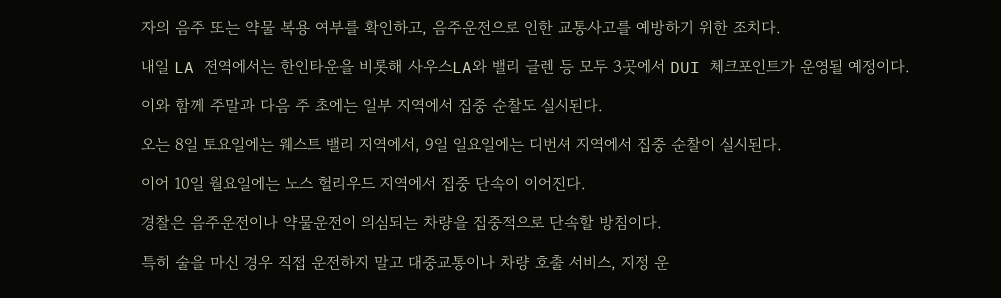자의 음주 또는 약물 복용 여부를 확인하고, 음주운전으로 인한 교통사고를 예방하기 위한 조치다.

내일 LA 전역에서는 한인타운을 비롯해 사우스LA와 밸리 글렌 등 모두 3곳에서 DUI 체크포인트가 운영될 예정이다.

이와 함께 주말과 다음 주 초에는 일부 지역에서 집중 순찰도 실시된다.

오는 8일 토요일에는 웨스트 밸리 지역에서, 9일 일요일에는 디번셔 지역에서 집중 순찰이 실시된다.

이어 10일 월요일에는 노스 헐리우드 지역에서 집중 단속이 이어진다.

경찰은 음주운전이나 약물운전이 의심되는 차량을 집중적으로 단속할 방침이다.

특히 술을 마신 경우 직접 운전하지 말고 대중교통이나 차량 호출 서비스, 지정 운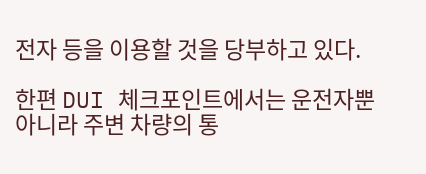전자 등을 이용할 것을 당부하고 있다.

한편 DUI 체크포인트에서는 운전자뿐 아니라 주변 차량의 통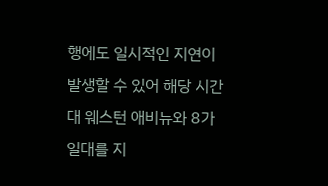행에도 일시적인 지연이 발생할 수 있어 해당 시간대 웨스턴 애비뉴와 8가 일대를 지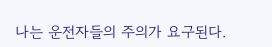나는 운전자들의 주의가 요구된다.